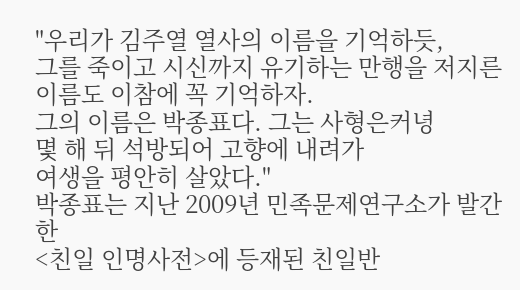"우리가 김주열 열사의 이름을 기억하듯,
그를 죽이고 시신까지 유기하는 만행을 저지른
이름도 이참에 꼭 기억하자.
그의 이름은 박종표다. 그는 사형은커녕
몇 해 뒤 석방되어 고향에 내려가
여생을 평안히 살았다."
박종표는 지난 2009년 민족문제연구소가 발간한
<친일 인명사전>에 등재된 친일반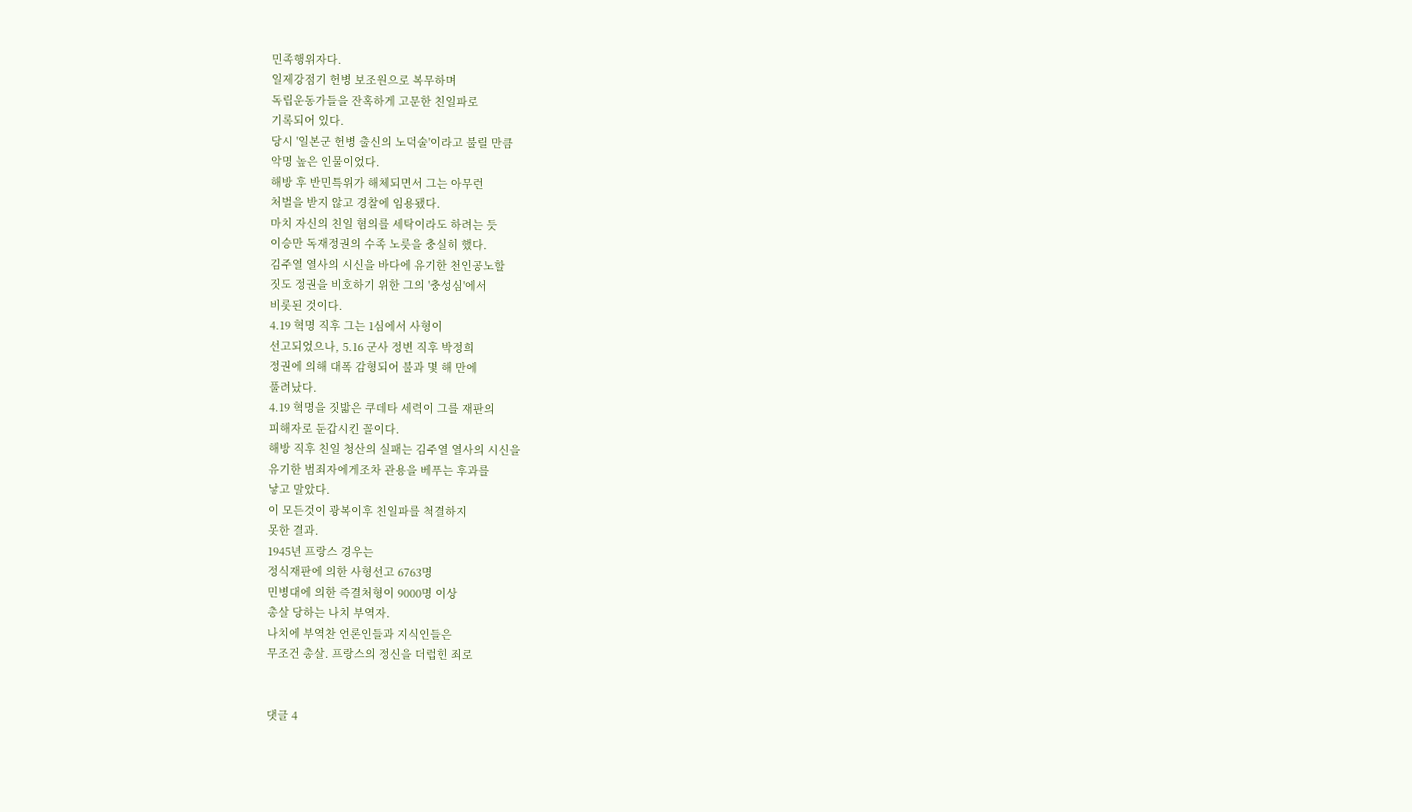민족행위자다.
일제강점기 헌병 보조원으로 복무하며
독립운동가들을 잔혹하게 고문한 친일파로
기록되어 있다.
당시 '일본군 헌병 출신의 노덕술'이라고 불릴 만큼
악명 높은 인물이었다.
해방 후 반민특위가 해체되면서 그는 아무런
처벌을 받지 않고 경찰에 임용됐다.
마치 자신의 친일 혐의를 세탁이라도 하려는 듯
이승만 독재정권의 수족 노릇을 충실히 했다.
김주열 열사의 시신을 바다에 유기한 천인공노할
짓도 정권을 비호하기 위한 그의 '충성심'에서
비롯된 것이다.
4.19 혁명 직후 그는 1심에서 사형이
선고되었으나, 5.16 군사 정변 직후 박정희
정권에 의해 대폭 감형되어 불과 몇 해 만에
풀려났다.
4.19 혁명을 짓밟은 쿠데타 세력이 그를 재판의
피해자로 둔갑시킨 꼴이다.
해방 직후 친일 청산의 실패는 김주열 열사의 시신을
유기한 범죄자에게조차 관용을 베푸는 후과를
낳고 말았다.
이 모든것이 광복이후 친일파를 척결하지
못한 결과.
1945년 프랑스 경우는
정식재판에 의한 사형선고 6763명
민병대에 의한 즉결처형이 9000명 이상
총살 당하는 나치 부역자.
나치에 부역찬 언론인들과 지식인들은
무조건 총살. 프랑스의 정신을 더럽힌 죄로


댓글 4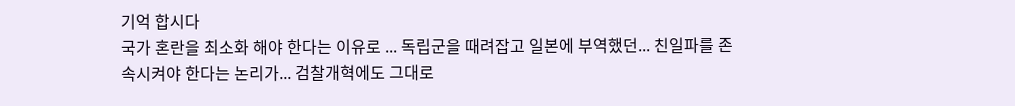기억 합시다
국가 혼란을 최소화 해야 한다는 이유로 ... 독립군을 때려잡고 일본에 부역했던... 친일파를 존속시켜야 한다는 논리가... 검찰개혁에도 그대로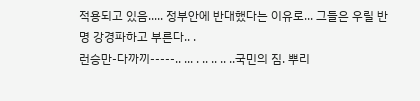적용되고 있음..... 정부안에 반대했다는 이유로... 그들은 우릴 반명 강경파하고 부른다.. .
런승만-다까끼-----.. ... . .. .. .. ..국민의 짐. 뿌리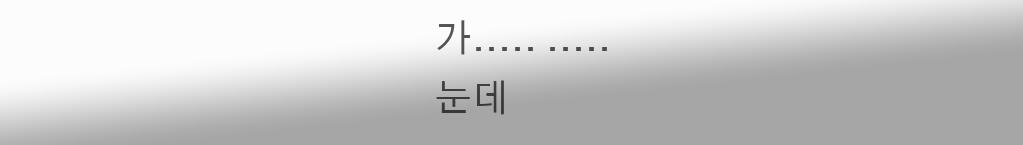가..... .....
눈데